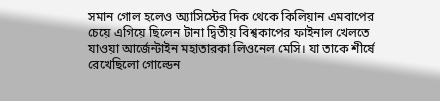সমান গোল হলেও অ্যাসিস্টের দিক থেকে কিলিয়ান এমবাপের চেয়ে এগিয়ে ছিলেন টানা দ্বিতীয় বিশ্বকাপের ফাইনাল খেলতে যাওয়া আর্জেন্টাইন মহাতারকা লিওনেল মেসি। যা তাকে শীর্ষে রেখেছিলো গোল্ডেন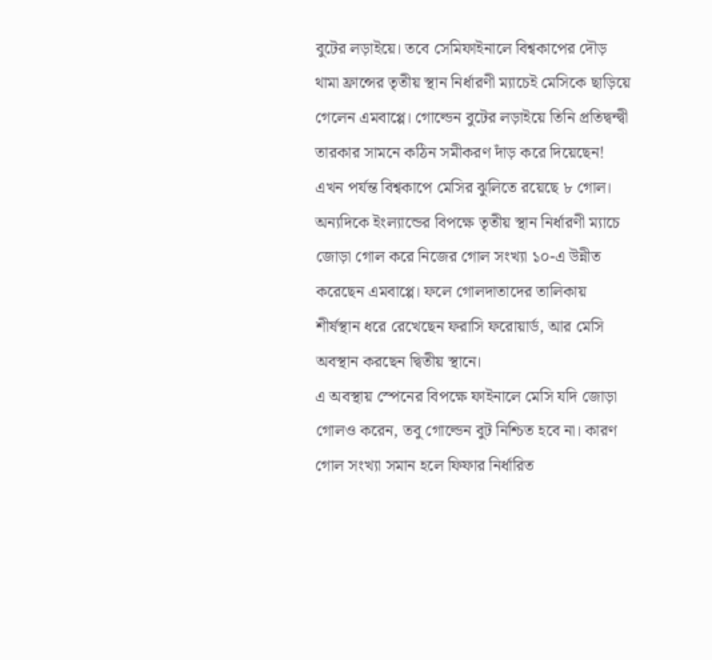বুটের লড়াইয়ে। তবে সেমিফাইনালে বিশ্বকাপের দৌড় থামা ফ্রান্সের তৃতীয় স্থান নির্ধারণী ম্যাচেই মেসিকে ছাড়িয়ে গেলেন এমবাপ্পে। গোল্ডেন বুটের লড়াইয়ে তিনি প্রতিদ্বন্দ্বী তারকার সামনে কঠিন সমীকরণ দাঁড় করে দিয়েছেন!
এখন পর্যন্ত বিশ্বকাপে মেসির ঝুলিতে রয়েছে ৮ গোল। অন্যদিকে ইংল্যান্ডের বিপক্ষে তৃতীয় স্থান নির্ধারণী ম্যাচে জোড়া গোল করে নিজের গোল সংখ্যা ১০-এ উন্নীত করেছেন এমবাপ্পে। ফলে গোলদাতাদের তালিকায় শীর্ষস্থান ধরে রেখেছেন ফরাসি ফরোয়ার্ড, আর মেসি অবস্থান করছেন দ্বিতীয় স্থানে।
এ অবস্থায় স্পেনের বিপক্ষে ফাইনালে মেসি যদি জোড়া গোলও করেন, তবু গোল্ডেন বুট নিশ্চিত হবে না। কারণ গোল সংখ্যা সমান হলে ফিফার নির্ধারিত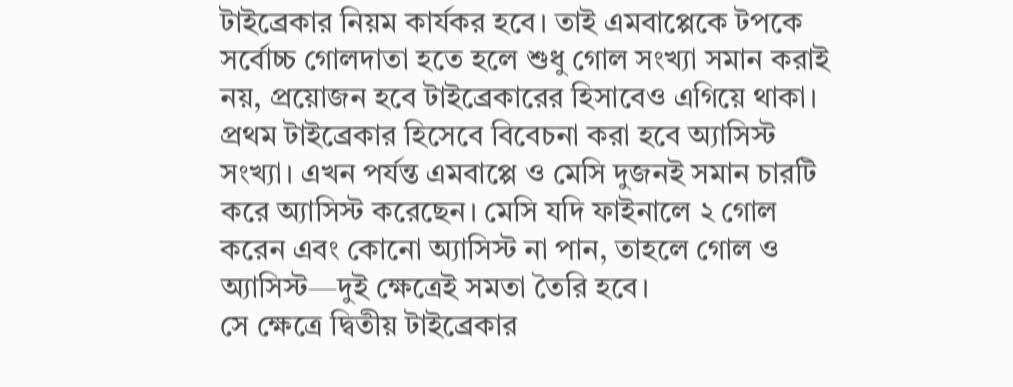টাইব্রেকার নিয়ম কার্যকর হবে। তাই এমবাপ্পেকে টপকে সর্বোচ্চ গোলদাতা হতে হলে শুধু গোল সংখ্যা সমান করাই নয়, প্রয়োজন হবে টাইব্রেকারের হিসাবেও এগিয়ে থাকা।
প্রথম টাইব্রেকার হিসেবে বিবেচনা করা হবে অ্যাসিস্ট সংখ্যা। এখন পর্যন্ত এমবাপ্পে ও মেসি দুজনই সমান চারটি করে অ্যাসিস্ট করেছেন। মেসি যদি ফাইনালে ২ গোল করেন এবং কোনো অ্যাসিস্ট না পান, তাহলে গোল ও অ্যাসিস্ট—দুই ক্ষেত্রেই সমতা তৈরি হবে।
সে ক্ষেত্রে দ্বিতীয় টাইব্রেকার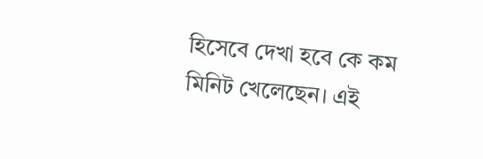হিসেবে দেখা হবে কে কম মিনিট খেলেছেন। এই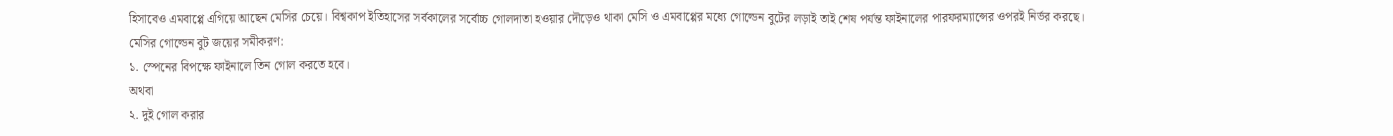হিসাবেও এমবাপ্পে এগিয়ে আছেন মেসির চেয়ে। বিশ্বকাপ ইতিহাসের সর্বকালের সর্বোচ্চ গোলদাতা হওয়ার দৌড়েও থাকা মেসি ও এমবাপ্পের মধ্যে গোল্ডেন বুটের লড়াই তাই শেষ পর্যন্ত ফাইনালের পারফরম্যান্সের ওপরই নির্ভর করছে।
মেসির গোল্ডেন বুট জয়ের সমীকরণ:
১. স্পেনের বিপক্ষে ফাইনালে তিন গোল করতে হবে।
অথবা
২. দুই গোল করার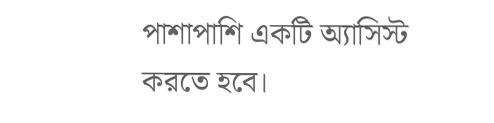পাশাপাশি একটি অ্যাসিস্ট করতে হবে।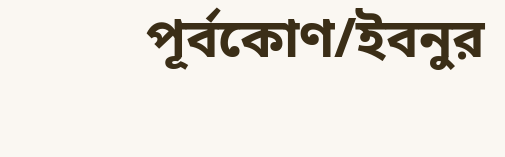পূর্বকোণ/ইবনুর